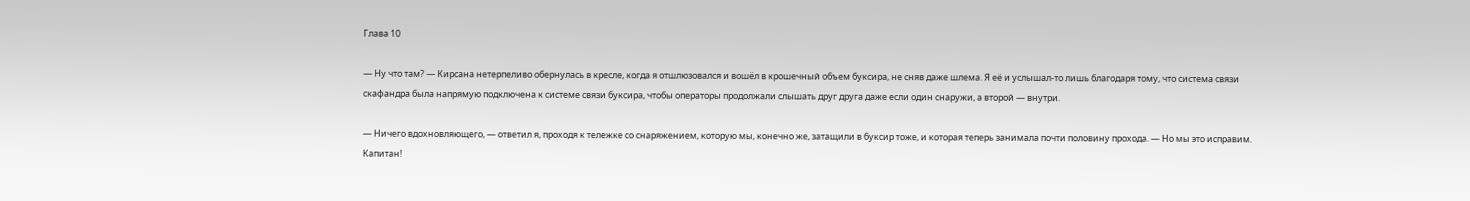Глава 10

— Ну что там? — Кирсана нетерпеливо обернулась в кресле, когда я отшлюзовался и вошёл в крошечный объем буксира, не сняв даже шлема. Я её и услышал-то лишь благодаря тому, что система связи скафандра была напрямую подключена к системе связи буксира, чтобы операторы продолжали слышать друг друга даже если один снаружи, а второй — внутри.

— Ничего вдохновляющего, — ответил я, проходя к тележке со снаряжением, которую мы, конечно же, затащили в буксир тоже, и которая теперь занимала почти половину прохода. — Но мы это исправим. Капитан!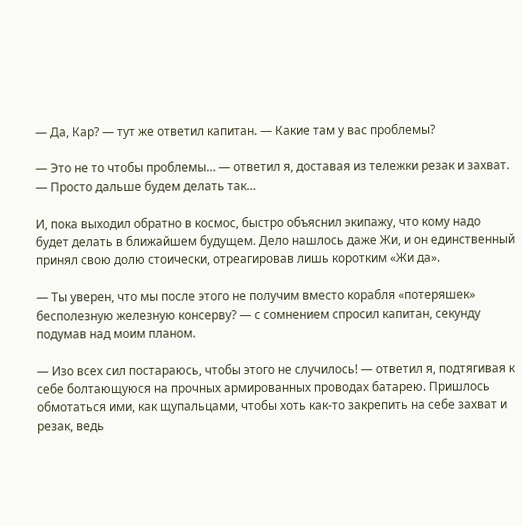— Да, Кар? — тут же ответил капитан. — Какие там у вас проблемы?

— Это не то чтобы проблемы… — ответил я, доставая из тележки резак и захват. — Просто дальше будем делать так…

И, пока выходил обратно в космос, быстро объяснил экипажу, что кому надо будет делать в ближайшем будущем. Дело нашлось даже Жи, и он единственный принял свою долю стоически, отреагировав лишь коротким «Жи да».

— Ты уверен, что мы после этого не получим вместо корабля «потеряшек» бесполезную железную консерву? — с сомнением спросил капитан, секунду подумав над моим планом.

— Изо всех сил постараюсь, чтобы этого не случилось! — ответил я, подтягивая к себе болтающуюся на прочных армированных проводах батарею. Пришлось обмотаться ими, как щупальцами, чтобы хоть как-то закрепить на себе захват и резак, ведь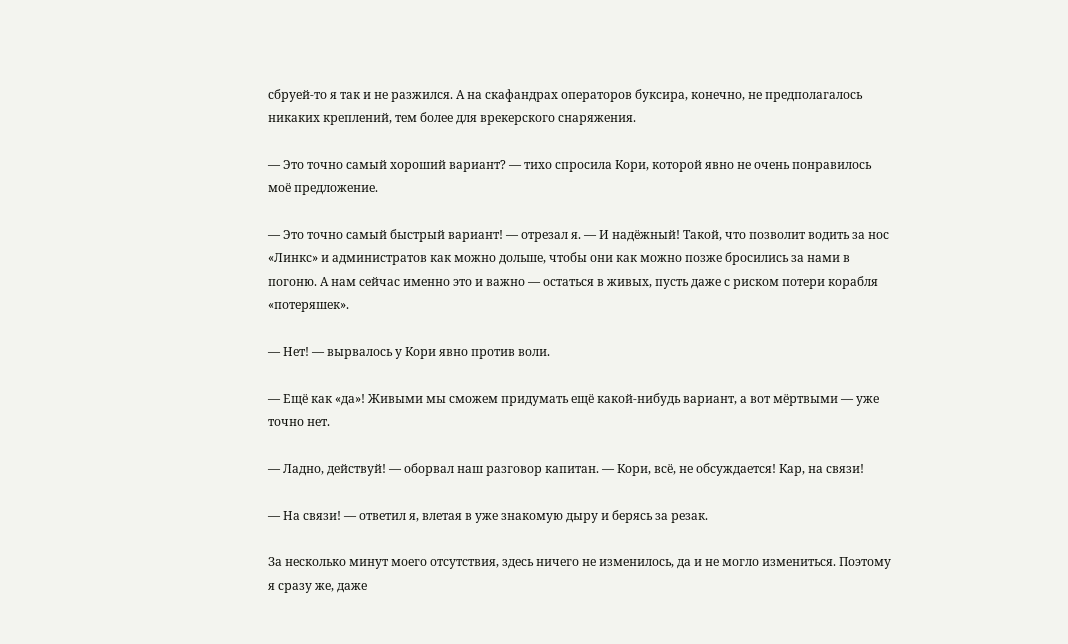сбруей-то я так и не разжился. А на скафандрах операторов буксира, конечно, не предполагалось никаких креплений, тем более для врекерского снаряжения.

— Это точно самый хороший вариант? — тихо спросила Кори, которой явно не очень понравилось моё предложение.

— Это точно самый быстрый вариант! — отрезал я. — И надёжный! Такой, что позволит водить за нос «Линкс» и администратов как можно дольше, чтобы они как можно позже бросились за нами в погоню. А нам сейчас именно это и важно — остаться в живых, пусть даже с риском потери корабля «потеряшек».

— Нет! — вырвалось у Кори явно против воли.

— Ещё как «да»! Живыми мы сможем придумать ещё какой-нибудь вариант, а вот мёртвыми — уже точно нет.

— Ладно, действуй! — оборвал наш разговор капитан. — Кори, всё, не обсуждается! Кар, на связи!

— На связи! — ответил я, влетая в уже знакомую дыру и берясь за резак.

За несколько минут моего отсутствия, здесь ничего не изменилось, да и не могло измениться. Поэтому я сразу же, даже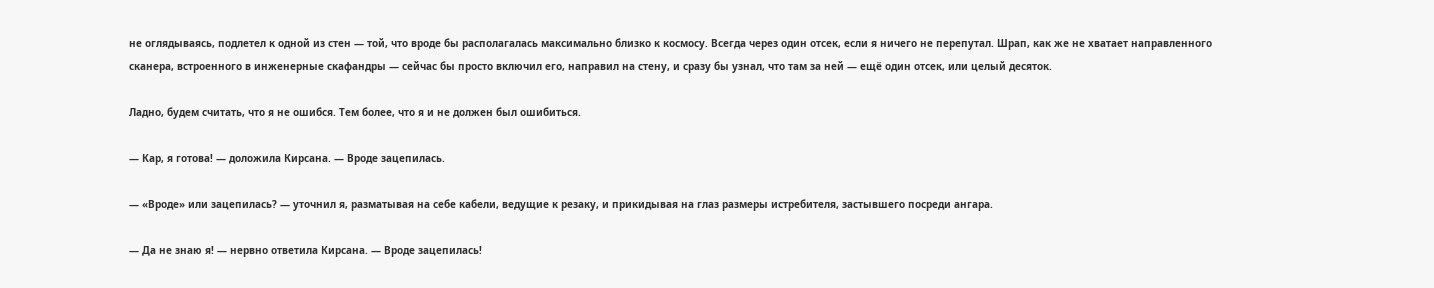не оглядываясь, подлетел к одной из стен — той, что вроде бы располагалась максимально близко к космосу. Всегда через один отсек, если я ничего не перепутал. Шрап, как же не хватает направленного сканера, встроенного в инженерные скафандры — сейчас бы просто включил его, направил на стену, и сразу бы узнал, что там за ней — ещё один отсек, или целый десяток.

Ладно, будем считать, что я не ошибся. Тем более, что я и не должен был ошибиться.

— Кар, я готова! — доложила Кирсана. — Вроде зацепилась.

— «Вроде» или зацепилась? — уточнил я, разматывая на себе кабели, ведущие к резаку, и прикидывая на глаз размеры истребителя, застывшего посреди ангара.

— Да не знаю я! — нервно ответила Кирсана. — Вроде зацепилась!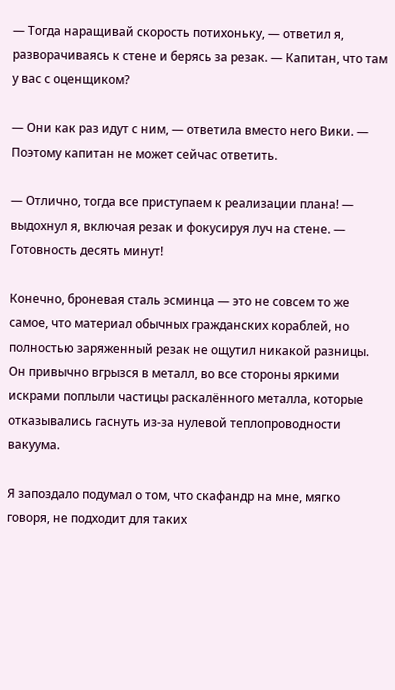— Тогда наращивай скорость потихоньку, — ответил я, разворачиваясь к стене и берясь за резак. — Капитан, что там у вас с оценщиком?

— Они как раз идут с ним, — ответила вместо него Вики. — Поэтому капитан не может сейчас ответить.

— Отлично, тогда все приступаем к реализации плана! — выдохнул я, включая резак и фокусируя луч на стене. — Готовность десять минут!

Конечно, броневая сталь эсминца — это не совсем то же самое, что материал обычных гражданских кораблей, но полностью заряженный резак не ощутил никакой разницы. Он привычно вгрызся в металл, во все стороны яркими искрами поплыли частицы раскалённого металла, которые отказывались гаснуть из-за нулевой теплопроводности вакуума.

Я запоздало подумал о том, что скафандр на мне, мягко говоря, не подходит для таких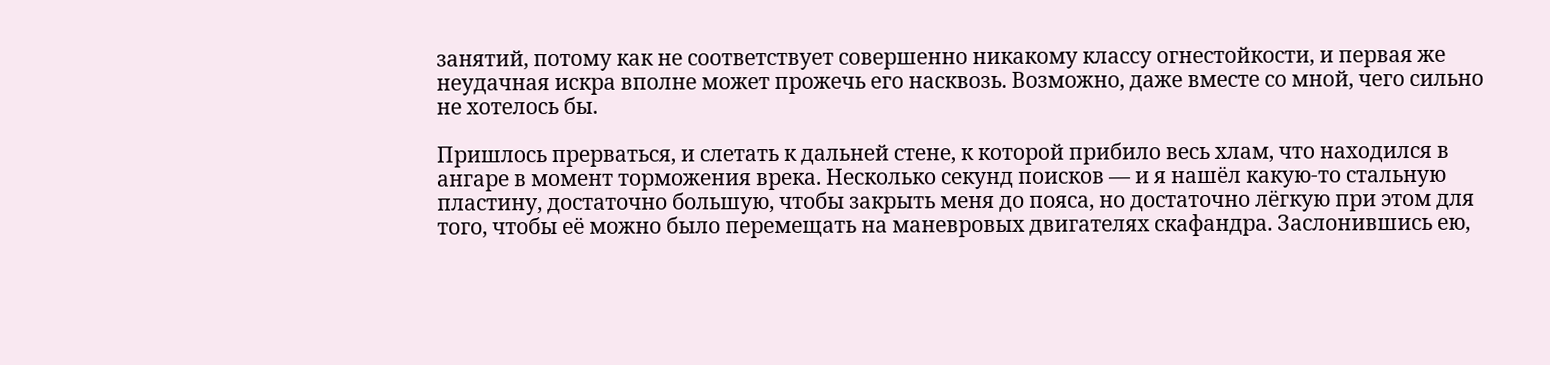занятий, потому как не соответствует совершенно никакому классу огнестойкости, и первая же неудачная искра вполне может прожечь его насквозь. Возможно, даже вместе со мной, чего сильно не хотелось бы.

Пришлось прерваться, и слетать к дальней стене, к которой прибило весь хлам, что находился в ангаре в момент торможения врека. Несколько секунд поисков — и я нашёл какую-то стальную пластину, достаточно большую, чтобы закрыть меня до пояса, но достаточно лёгкую при этом для того, чтобы её можно было перемещать на маневровых двигателях скафандра. Заслонившись ею,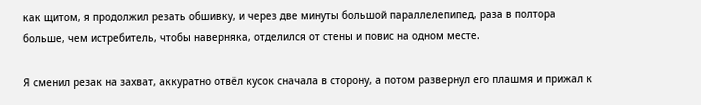как щитом, я продолжил резать обшивку, и через две минуты большой параллелепипед, раза в полтора больше, чем истребитель, чтобы наверняка, отделился от стены и повис на одном месте.

Я сменил резак на захват, аккуратно отвёл кусок сначала в сторону, а потом развернул его плашмя и прижал к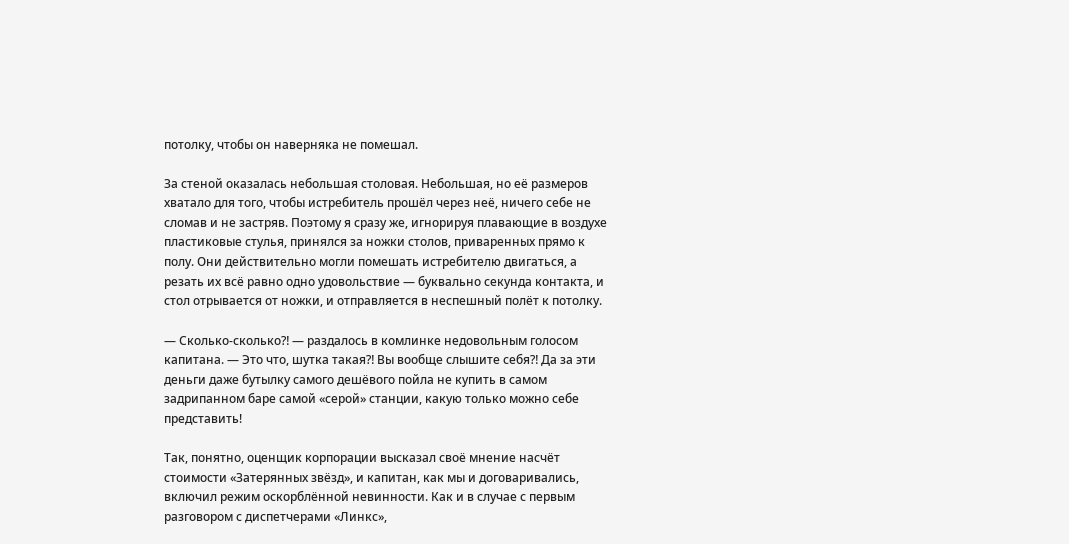потолку, чтобы он наверняка не помешал.

За стеной оказалась небольшая столовая. Небольшая, но её размеров хватало для того, чтобы истребитель прошёл через неё, ничего себе не сломав и не застряв. Поэтому я сразу же, игнорируя плавающие в воздухе пластиковые стулья, принялся за ножки столов, приваренных прямо к полу. Они действительно могли помешать истребителю двигаться, а резать их всё равно одно удовольствие — буквально секунда контакта, и стол отрывается от ножки, и отправляется в неспешный полёт к потолку.

— Сколько-сколько⁈ — раздалось в комлинке недовольным голосом капитана. — Это что, шутка такая⁈ Вы вообще слышите себя⁈ Да за эти деньги даже бутылку самого дешёвого пойла не купить в самом задрипанном баре самой «серой» станции, какую только можно себе представить!

Так, понятно, оценщик корпорации высказал своё мнение насчёт стоимости «Затерянных звёзд», и капитан, как мы и договаривались, включил режим оскорблённой невинности. Как и в случае с первым разговором с диспетчерами «Линкс»,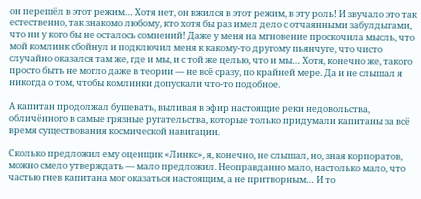он перешёл в этот режим… Хотя нет, он вжился в этот режим, в эту роль! И звучало это так естественно, так знакомо любому, кто хотя бы раз имел дело с отчаянными забулдыгами, что ни у кого бы не осталось сомнений! Даже у меня на мгновение проскочила мысль, что мой комлинк сбойнул и подключил меня к какому-то другому пьянчуге, что чисто случайно оказался там же, где и мы, и с той же целью, что и мы… Хотя, конечно же, такого просто быть не могло даже в теории — не всё сразу, по крайней мере. Да и не слышал я никогда о том, чтобы комлинки допускали что-то подобное.

А капитан продолжал бушевать, выливая в эфир настоящие реки недовольства, обличённого в самые грязные ругательства, которые только придумали капитаны за всё время существования космической навигации.

Сколько предложил ему оценщик «Линкс», я, конечно, не слышал, но, зная корпоратов, можно смело утверждать — мало предложил. Неоправданно мало, настолько мало, что частью гнев капитана мог оказаться настоящим, а не притворным… И то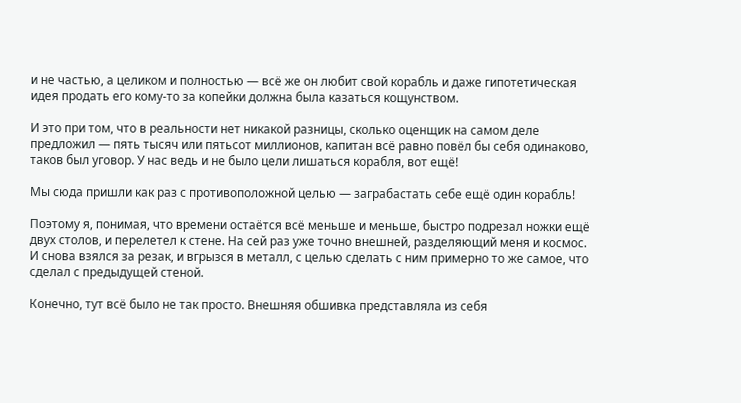и не частью, а целиком и полностью — всё же он любит свой корабль и даже гипотетическая идея продать его кому-то за копейки должна была казаться кощунством.

И это при том, что в реальности нет никакой разницы, сколько оценщик на самом деле предложил — пять тысяч или пятьсот миллионов, капитан всё равно повёл бы себя одинаково, таков был уговор. У нас ведь и не было цели лишаться корабля, вот ещё!

Мы сюда пришли как раз с противоположной целью — заграбастать себе ещё один корабль!

Поэтому я, понимая, что времени остаётся всё меньше и меньше, быстро подрезал ножки ещё двух столов, и перелетел к стене. На сей раз уже точно внешней, разделяющий меня и космос. И снова взялся за резак, и вгрызся в металл, с целью сделать с ним примерно то же самое, что сделал с предыдущей стеной.

Конечно, тут всё было не так просто. Внешняя обшивка представляла из себя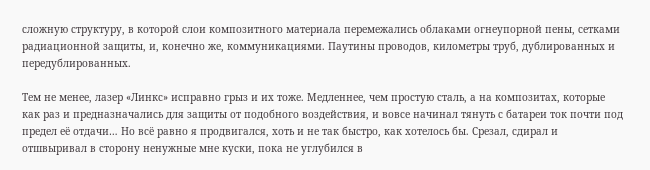сложную структуру, в которой слои композитного материала перемежались облаками огнеупорной пены, сетками радиационной защиты, и, конечно же, коммуникациями. Паутины проводов, километры труб, дублированных и передублированных.

Тем не менее, лазер «Линкс» исправно грыз и их тоже. Медленнее, чем простую сталь, а на композитах, которые как раз и предназначались для защиты от подобного воздействия, и вовсе начинал тянуть с батареи ток почти под предел её отдачи… Но всё равно я продвигался, хоть и не так быстро, как хотелось бы. Срезал, сдирал и отшвыривал в сторону ненужные мне куски, пока не углубился в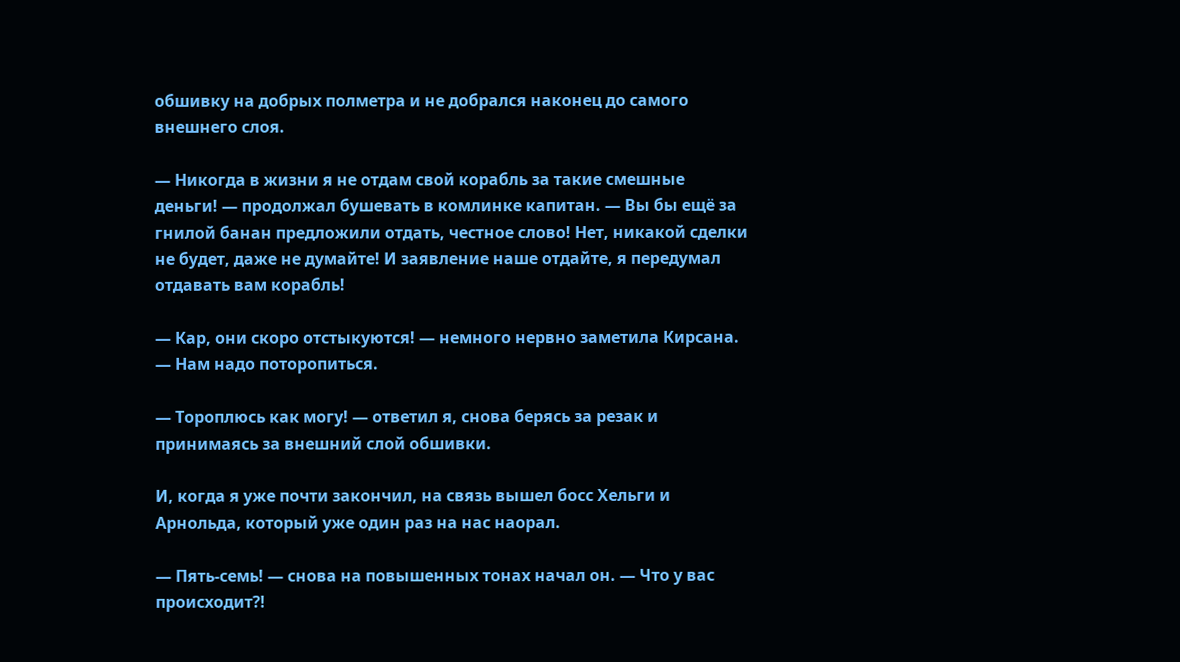обшивку на добрых полметра и не добрался наконец до самого внешнего слоя.

— Никогда в жизни я не отдам свой корабль за такие смешные деньги! — продолжал бушевать в комлинке капитан. — Вы бы ещё за гнилой банан предложили отдать, честное слово! Нет, никакой сделки не будет, даже не думайте! И заявление наше отдайте, я передумал отдавать вам корабль!

— Кар, они скоро отстыкуются! — немного нервно заметила Кирсана. — Нам надо поторопиться.

— Тороплюсь как могу! — ответил я, снова берясь за резак и принимаясь за внешний слой обшивки.

И, когда я уже почти закончил, на связь вышел босс Хельги и Арнольда, который уже один раз на нас наорал.

— Пять-семь! — снова на повышенных тонах начал он. — Что у вас происходит⁈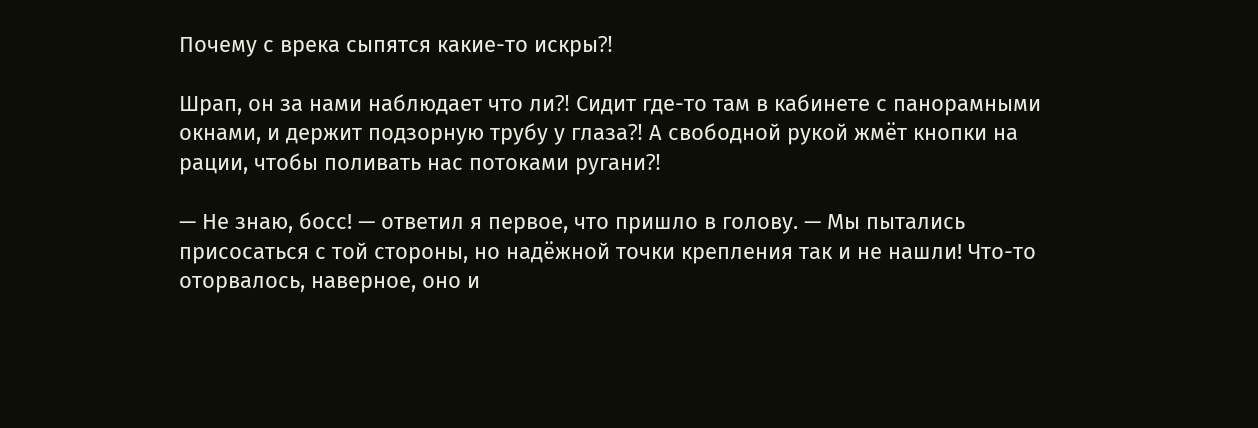Почему с врека сыпятся какие-то искры⁈

Шрап, он за нами наблюдает что ли⁈ Сидит где-то там в кабинете с панорамными окнами, и держит подзорную трубу у глаза⁈ А свободной рукой жмёт кнопки на рации, чтобы поливать нас потоками ругани⁈

— Не знаю, босс! — ответил я первое, что пришло в голову. — Мы пытались присосаться с той стороны, но надёжной точки крепления так и не нашли! Что-то оторвалось, наверное, оно и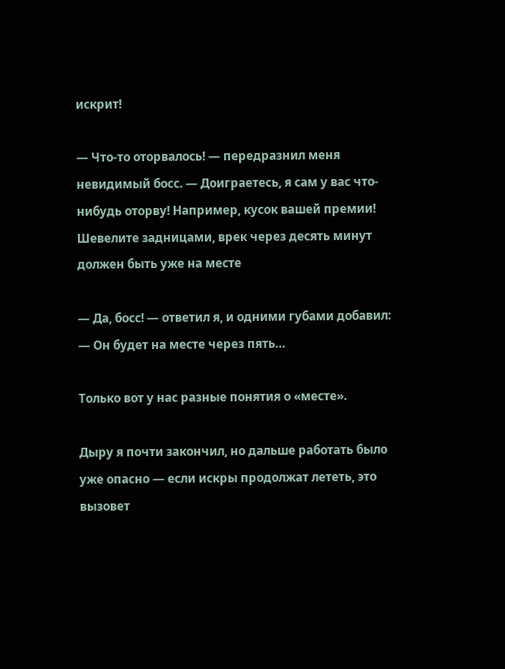искрит!

— Что-то оторвалось! — передразнил меня невидимый босс. — Доиграетесь, я сам у вас что-нибудь оторву! Например, кусок вашей премии! Шевелите задницами, врек через десять минут должен быть уже на месте

— Да, босс! — ответил я, и одними губами добавил: — Он будет на месте через пять…

Только вот у нас разные понятия о «месте».

Дыру я почти закончил, но дальше работать было уже опасно — если искры продолжат лететь, это вызовет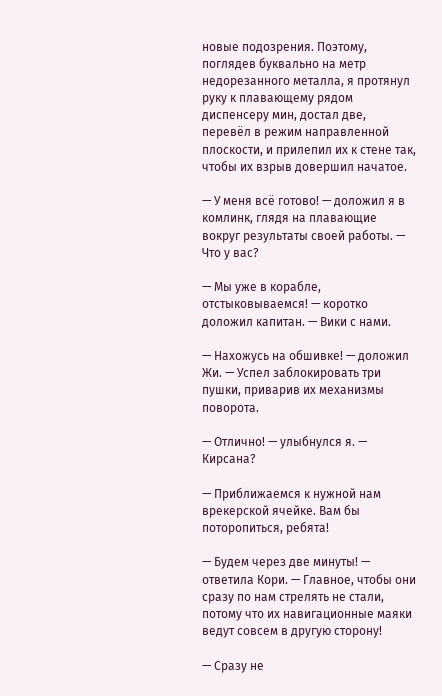новые подозрения. Поэтому, поглядев буквально на метр недорезанного металла, я протянул руку к плавающему рядом диспенсеру мин, достал две, перевёл в режим направленной плоскости, и прилепил их к стене так, чтобы их взрыв довершил начатое.

— У меня всё готово! — доложил я в комлинк, глядя на плавающие вокруг результаты своей работы. — Что у вас?

— Мы уже в корабле, отстыковываемся! — коротко доложил капитан. — Вики с нами.

— Нахожусь на обшивке! — доложил Жи. — Успел заблокировать три пушки, приварив их механизмы поворота.

— Отлично! — улыбнулся я. — Кирсана?

— Приближаемся к нужной нам врекерской ячейке. Вам бы поторопиться, ребята!

— Будем через две минуты! — ответила Кори. — Главное, чтобы они сразу по нам стрелять не стали, потому что их навигационные маяки ведут совсем в другую сторону!

— Сразу не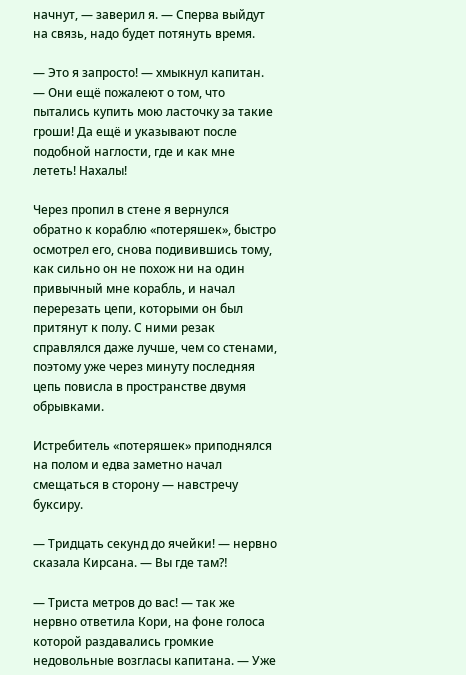начнут, — заверил я. — Сперва выйдут на связь, надо будет потянуть время.

— Это я запросто! — хмыкнул капитан. — Они ещё пожалеют о том, что пытались купить мою ласточку за такие гроши! Да ещё и указывают после подобной наглости, где и как мне лететь! Нахалы!

Через пропил в стене я вернулся обратно к кораблю «потеряшек», быстро осмотрел его, снова подивившись тому, как сильно он не похож ни на один привычный мне корабль, и начал перерезать цепи, которыми он был притянут к полу. С ними резак справлялся даже лучше, чем со стенами, поэтому уже через минуту последняя цепь повисла в пространстве двумя обрывками.

Истребитель «потеряшек» приподнялся на полом и едва заметно начал смещаться в сторону — навстречу буксиру.

— Тридцать секунд до ячейки! — нервно сказала Кирсана. — Вы где там⁈

— Триста метров до вас! — так же нервно ответила Кори, на фоне голоса которой раздавались громкие недовольные возгласы капитана. — Уже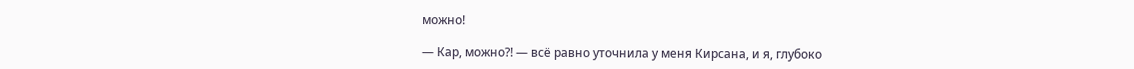можно!

— Кар, можно⁈ — всё равно уточнила у меня Кирсана, и я, глубоко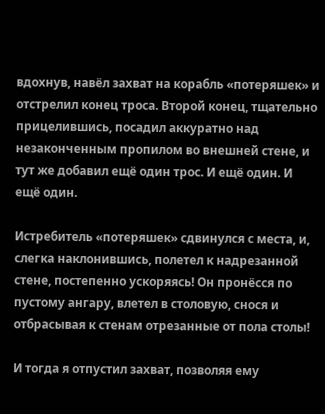вдохнув, навёл захват на корабль «потеряшек» и отстрелил конец троса. Второй конец, тщательно прицелившись, посадил аккуратно над незаконченным пропилом во внешней стене, и тут же добавил ещё один трос. И ещё один. И ещё один.

Истребитель «потеряшек» сдвинулся с места, и, слегка наклонившись, полетел к надрезанной стене, постепенно ускоряясь! Он пронёсся по пустому ангару, влетел в столовую, снося и отбрасывая к стенам отрезанные от пола столы!

И тогда я отпустил захват, позволяя ему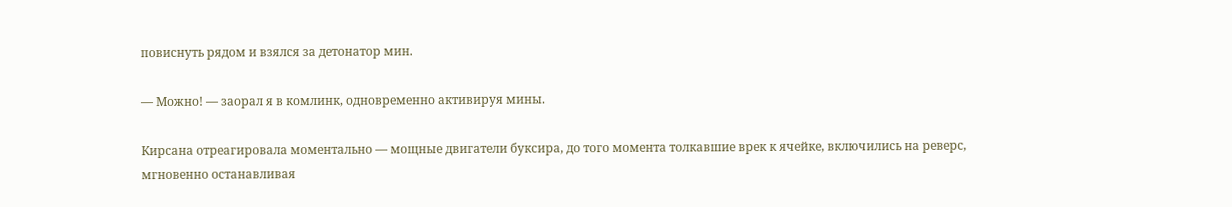повиснуть рядом и взялся за детонатор мин.

— Можно! — заорал я в комлинк, одновременно активируя мины.

Кирсана отреагировала моментально — мощные двигатели буксира, до того момента толкавшие врек к ячейке, включились на реверс, мгновенно останавливая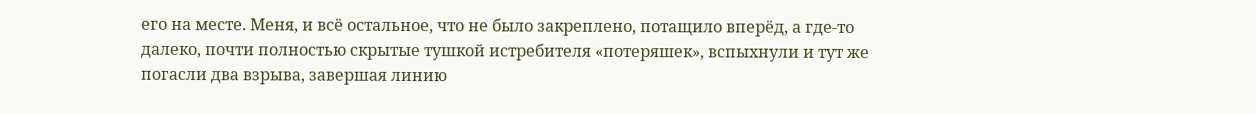его на месте. Меня, и всё остальное, что не было закреплено, потащило вперёд, а где-то далеко, почти полностью скрытые тушкой истребителя «потеряшек», вспыхнули и тут же погасли два взрыва, завершая линию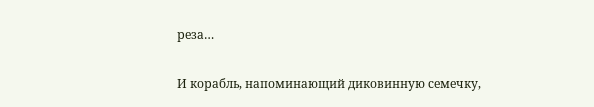реза…

И корабль, напоминающий диковинную семечку,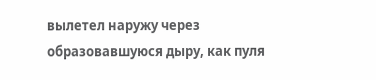вылетел наружу через образовавшуюся дыру, как пуля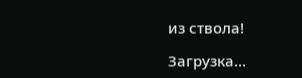из ствола!

Загрузка...